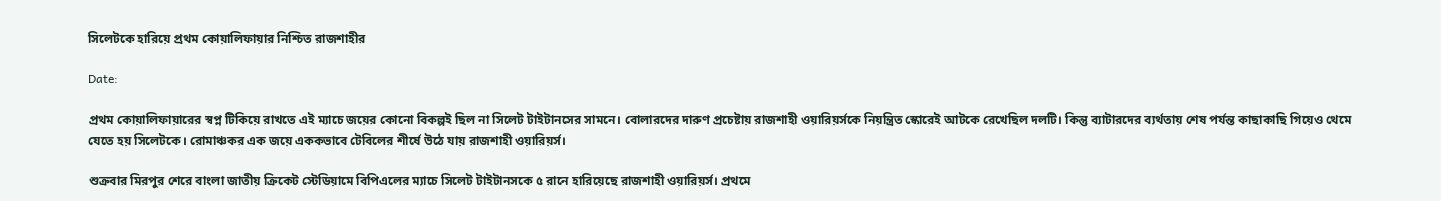সিলেটকে হারিয়ে প্রথম কোয়ালিফায়ার নিশ্চিত রাজশাহীর

Date:

প্রথম কোয়ালিফায়ারের স্বপ্ন টিকিয়ে রাখতে এই ম্যাচে জয়ের কোনো বিকল্পই ছিল না সিলেট টাইটানসের সামনে। বোলারদের দারুণ প্রচেষ্টায় রাজশাহী ওয়ারিয়র্সকে নিয়ন্ত্রিত স্কোরেই আটকে রেখেছিল দলটি। কিন্তু ব্যাটারদের ব্যর্থতায় শেষ পর্যন্ত কাছাকাছি গিয়েও থেমে যেতে হয় সিলেটকে। রোমাঞ্চকর এক জয়ে এককভাবে টেবিলের শীর্ষে উঠে যায় রাজশাহী ওয়ারিয়র্স।

শুক্রবার মিরপুর শেরে বাংলা জাতীয় ক্রিকেট স্টেডিয়ামে বিপিএলের ম্যাচে সিলেট টাইটানসকে ৫ রানে হারিয়েছে রাজশাহী ওয়ারিয়র্স। প্রথমে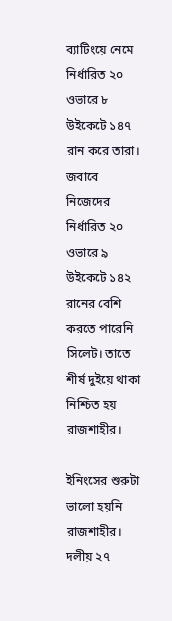ব্যাটিংয়ে নেমে নির্ধারিত ২০ ওভারে ৮ উইকেটে ১৪৭ রান করে তারা। জবাবে নিজেদের নির্ধারিত ২০ ওভারে ৯ উইকেটে ১৪২ রানের বেশি করতে পারেনি সিলেট। তাতে শীর্ষ দুইয়ে থাকা নিশ্চিত হয় রাজশাহীর।

ইনিংসের শুরুটা ভালো হয়নি রাজশাহীর। দলীয় ২৭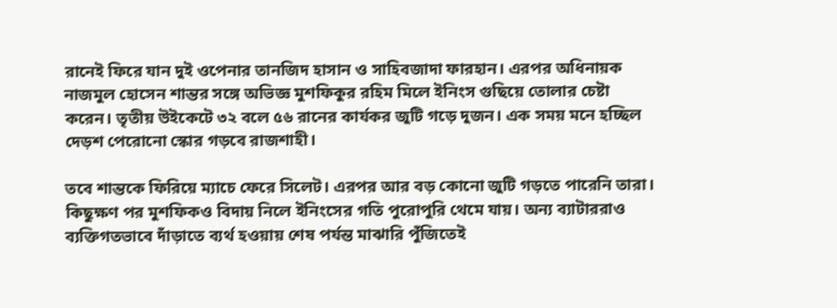রানেই ফিরে যান দুই ওপেনার তানজিদ হাসান ও সাহিবজাদা ফারহান। এরপর অধিনায়ক নাজমুল হোসেন শান্তর সঙ্গে অভিজ্ঞ মুশফিকুর রহিম মিলে ইনিংস গুছিয়ে তোলার চেষ্টা করেন। তৃতীয় উইকেটে ৩২ বলে ৫৬ রানের কার্যকর জুটি গড়ে দুজন। এক সময় মনে হচ্ছিল দেড়শ পেরোনো স্কোর গড়বে রাজশাহী।

তবে শান্তকে ফিরিয়ে ম্যাচে ফেরে সিলেট। এরপর আর বড় কোনো জুটি গড়তে পারেনি তারা। কিছুক্ষণ পর মুশফিকও বিদায় নিলে ইনিংসের গতি পুরোপুরি থেমে যায়। অন্য ব্যাটাররাও ব্যক্তিগতভাবে দাঁড়াতে ব্যর্থ হওয়ায় শেষ পর্যন্ত মাঝারি পুঁজিতেই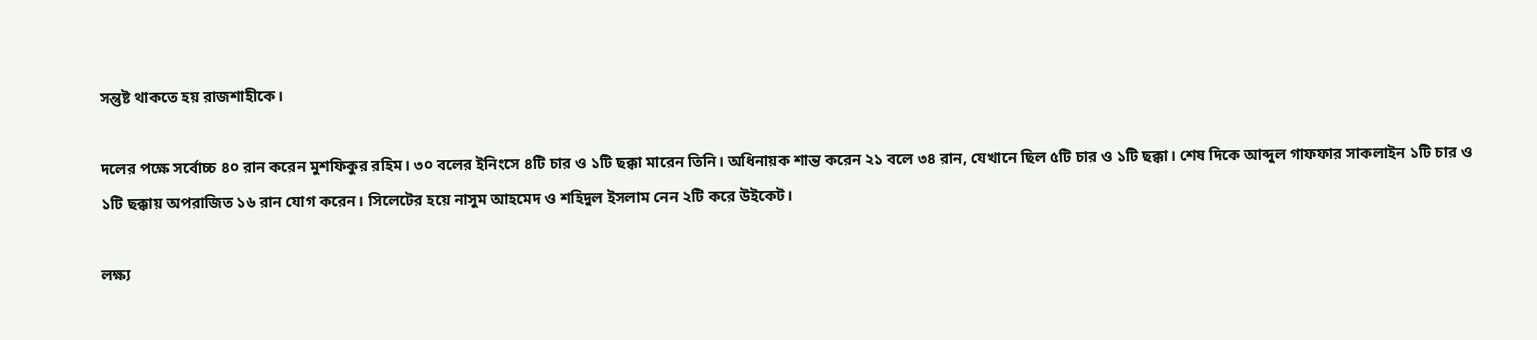সন্তুষ্ট থাকতে হয় রাজশাহীকে।

দলের পক্ষে সর্বোচ্চ ৪০ রান করেন মুশফিকুর রহিম। ৩০ বলের ইনিংসে ৪টি চার ও ১টি ছক্কা মারেন তিনি। অধিনায়ক শান্ত করেন ২১ বলে ৩৪ রান, যেখানে ছিল ৫টি চার ও ১টি ছক্কা। শেষ দিকে আব্দুল গাফফার সাকলাইন ১টি চার ও ১টি ছক্কায় অপরাজিত ১৬ রান যোগ করেন। সিলেটের হয়ে নাসুম আহমেদ ও শহিদুল ইসলাম নেন ২টি করে উইকেট।

লক্ষ্য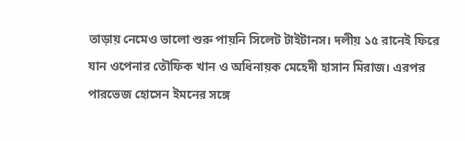তাড়ায় নেমেও ভালো শুরু পায়নি সিলেট টাইটানস। দলীয় ১৫ রানেই ফিরে যান ওপেনার তৌফিক খান ও অধিনায়ক মেহেদী হাসান মিরাজ। এরপর পারভেজ হোসেন ইমনের সঙ্গে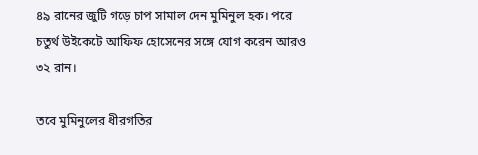৪৯ রানের জুটি গড়ে চাপ সামাল দেন মুমিনুল হক। পরে চতুর্থ উইকেটে আফিফ হোসেনের সঙ্গে যোগ করেন আরও ৩২ রান।

তবে মুমিনুলের ধীরগতির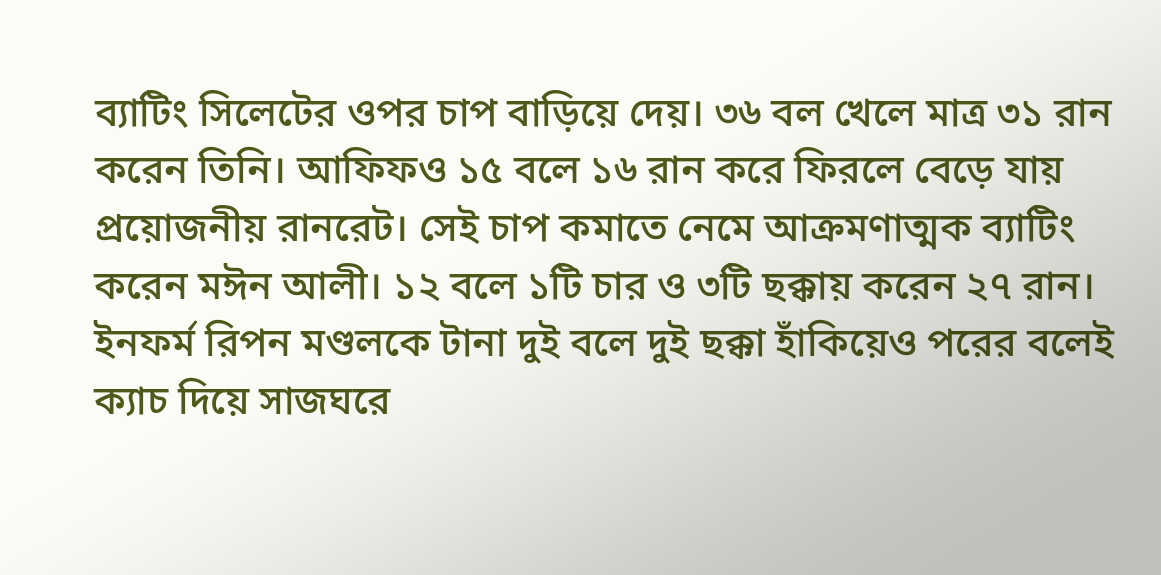ব্যাটিং সিলেটের ওপর চাপ বাড়িয়ে দেয়। ৩৬ বল খেলে মাত্র ৩১ রান করেন তিনি। আফিফও ১৫ বলে ১৬ রান করে ফিরলে বেড়ে যায় প্রয়োজনীয় রানরেট। সেই চাপ কমাতে নেমে আক্রমণাত্মক ব্যাটিং করেন মঈন আলী। ১২ বলে ১টি চার ও ৩টি ছক্কায় করেন ২৭ রান। ইনফর্ম রিপন মণ্ডলকে টানা দুই বলে দুই ছক্কা হাঁকিয়েও পরের বলেই ক্যাচ দিয়ে সাজঘরে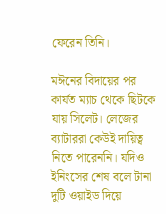ফেরেন তিনি।

মঈনের বিদায়ের পর কার্যত ম্যাচ থেকে ছিটকে যায় সিলেট। লেজের ব্যাটাররা কেউই দায়িত্ব নিতে পারেননি। যদিও ইনিংসের শেষ বলে টানা দুটি ওয়াইড দিয়ে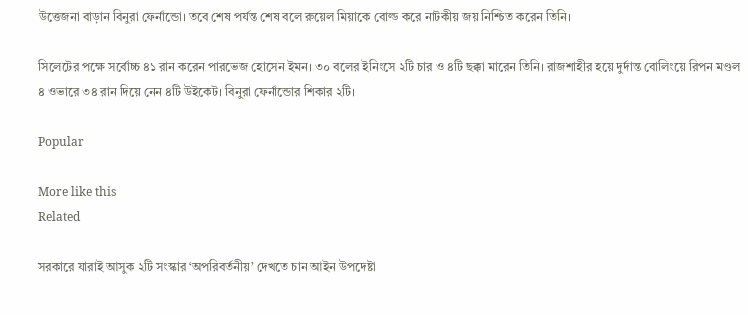উত্তেজনা বাড়ান বিনুরা ফের্নান্ডো। তবে শেষ পর্যন্ত শেষ বলে রুয়েল মিয়াকে বোল্ড করে নাটকীয় জয় নিশ্চিত করেন তিনি।

সিলেটের পক্ষে সর্বোচ্চ ৪১ রান করেন পারভেজ হোসেন ইমন। ৩০ বলের ইনিংসে ২টি চার ও ৪টি ছক্কা মারেন তিনি। রাজশাহীর হয়ে দুর্দান্ত বোলিংয়ে রিপন মণ্ডল ৪ ওভারে ৩৪ রান দিয়ে নেন ৪টি উইকেট। বিনুরা ফের্নান্ডোর শিকার ২টি।

Popular

More like this
Related

সরকারে যারাই আসুক ২টি সংস্কার ‘অপরিবর্তনীয়’ দেখতে চান আইন উপদেষ্টা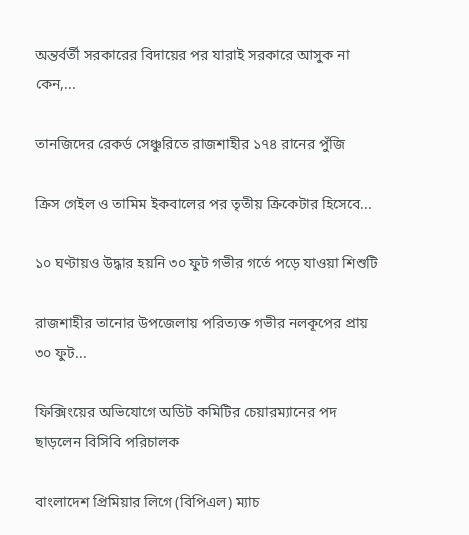অন্তর্বর্তী সরকারের বিদায়ের পর যারাই সরকারে আসুক না কেন,...

তানজিদের রেকর্ড সেঞ্চুরিতে রাজশাহীর ১৭৪ রানের পুঁজি

ক্রিস গেইল ও তামিম ইকবালের পর তৃতীয় ক্রিকেটার হিসেবে...

১০ ঘণ্টায়ও উদ্ধার হয়নি ৩০ ফুট গভীর গর্তে পড়ে যাওয়া শিশুটি

রাজশাহীর তানোর উপজেলায় পরিত্যক্ত গভীর নলকূপের প্রায় ৩০ ফুট...

ফিক্সিংয়ের অভিযোগে অডিট কমিটির চেয়ারম্যানের পদ ছাড়লেন বিসিবি পরিচালক

বাংলাদেশ প্রিমিয়ার লিগে (বিপিএল) ম্যাচ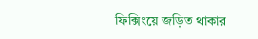ফিক্সিংয়ে জড়িত থাকার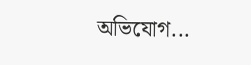অভিযোগ...